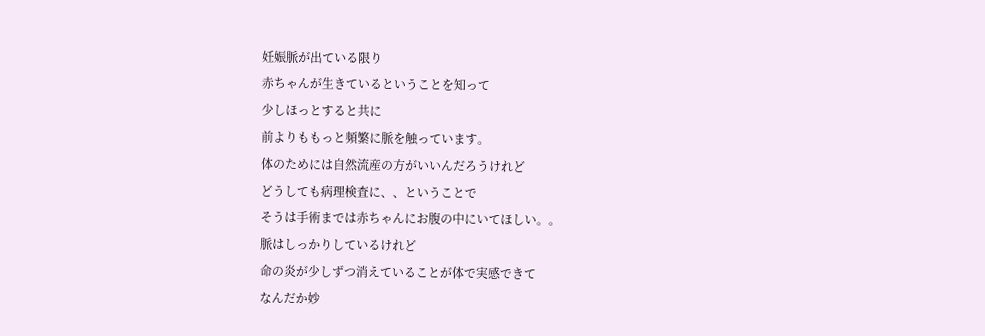妊娠脈が出ている限り
赤ちゃんが生きているということを知って
少しほっとすると共に
前よりももっと頻繁に脈を触っています。
体のためには自然流産の方がいいんだろうけれど
どうしても病理検査に、、ということで
そうは手術までは赤ちゃんにお腹の中にいてほしい。。
脈はしっかりしているけれど
命の炎が少しずつ消えていることが体で実感できて
なんだか妙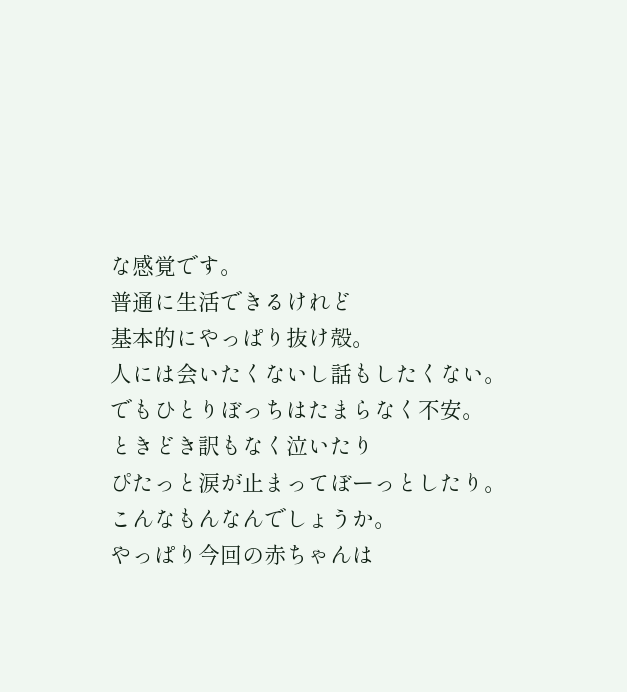な感覚です。
普通に生活できるけれど
基本的にやっぱり抜け殻。
人には会いたくないし話もしたくない。
でもひとりぼっちはたまらなく不安。
ときどき訳もなく泣いたり
ぴたっと涙が止まってぼーっとしたり。
こんなもんなんでしょうか。
やっぱり今回の赤ちゃんは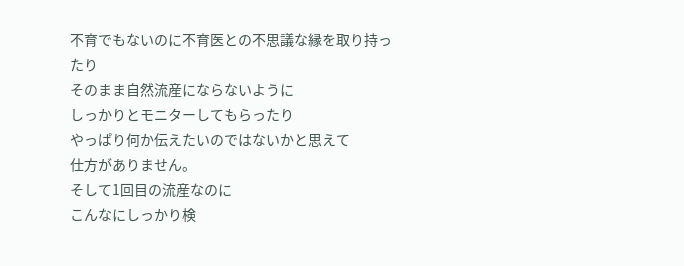不育でもないのに不育医との不思議な縁を取り持ったり
そのまま自然流産にならないように
しっかりとモニターしてもらったり
やっぱり何か伝えたいのではないかと思えて
仕方がありません。
そして1回目の流産なのに
こんなにしっかり検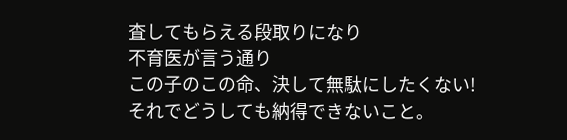査してもらえる段取りになり
不育医が言う通り
この子のこの命、決して無駄にしたくない!
それでどうしても納得できないこと。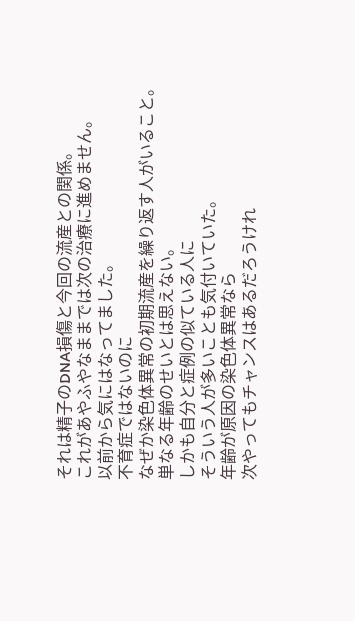それは精子のDNA損傷と今回の流産との関係。
これがあやふやなままでは次の治療に進めません。
以前から気にはなってました。
不育症ではないのに
なぜか染色体異常の初期流産を繰り返す人がいること。
単なる年齢のせいとは思えない。
しかも自分と症例の似ている人に
そういう人が多いことも気付いていた。
年齢が原因の染色体異常なら
次やってもチャンスはあるだろうけれ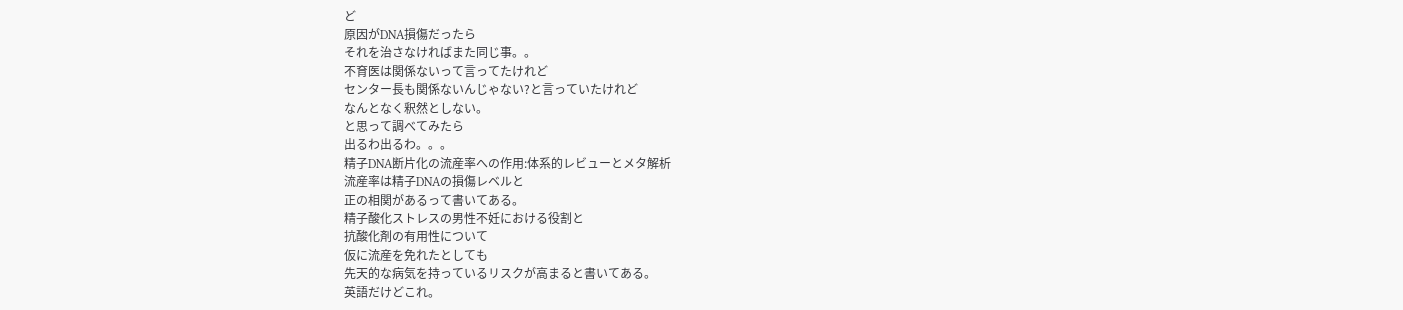ど
原因がDNA損傷だったら
それを治さなければまた同じ事。。
不育医は関係ないって言ってたけれど
センター長も関係ないんじゃない?と言っていたけれど
なんとなく釈然としない。
と思って調べてみたら
出るわ出るわ。。。
精子DNA断片化の流産率への作用:体系的レビューとメタ解析
流産率は精子DNAの損傷レベルと
正の相関があるって書いてある。
精子酸化ストレスの男性不妊における役割と
抗酸化剤の有用性について
仮に流産を免れたとしても
先天的な病気を持っているリスクが高まると書いてある。
英語だけどこれ。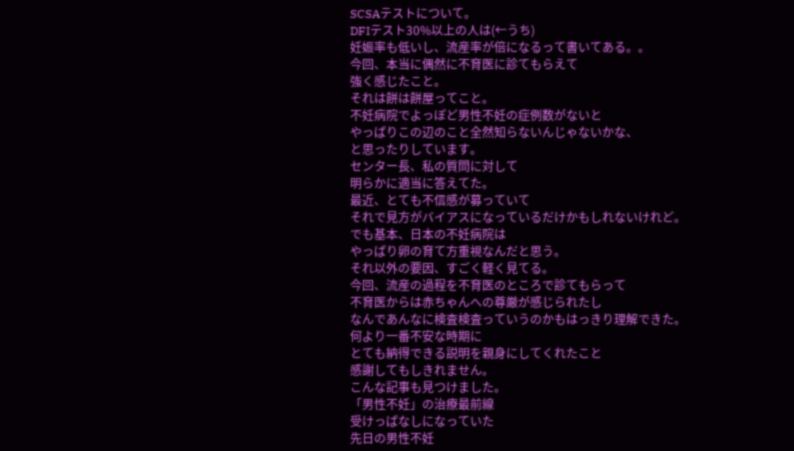SCSAテストについて。
DFIテスト30%以上の人は(←うち)
妊娠率も低いし、流産率が倍になるって書いてある。。
今回、本当に偶然に不育医に診てもらえて
強く感じたこと。
それは餅は餅屋ってこと。
不妊病院でよっぽど男性不妊の症例数がないと
やっぱりこの辺のこと全然知らないんじゃないかな、
と思ったりしています。
センター長、私の質問に対して
明らかに適当に答えてた。
最近、とても不信感が募っていて
それで見方がバイアスになっているだけかもしれないけれど。
でも基本、日本の不妊病院は
やっぱり卵の育て方重視なんだと思う。
それ以外の要因、すごく軽く見てる。
今回、流産の過程を不育医のところで診てもらって
不育医からは赤ちゃんへの尊厳が感じられたし
なんであんなに検査検査っていうのかもはっきり理解できた。
何より一番不安な時期に
とても納得できる説明を親身にしてくれたこと
感謝してもしきれません。
こんな記事も見つけました。
「男性不妊」の治療最前線
受けっぱなしになっていた
先日の男性不妊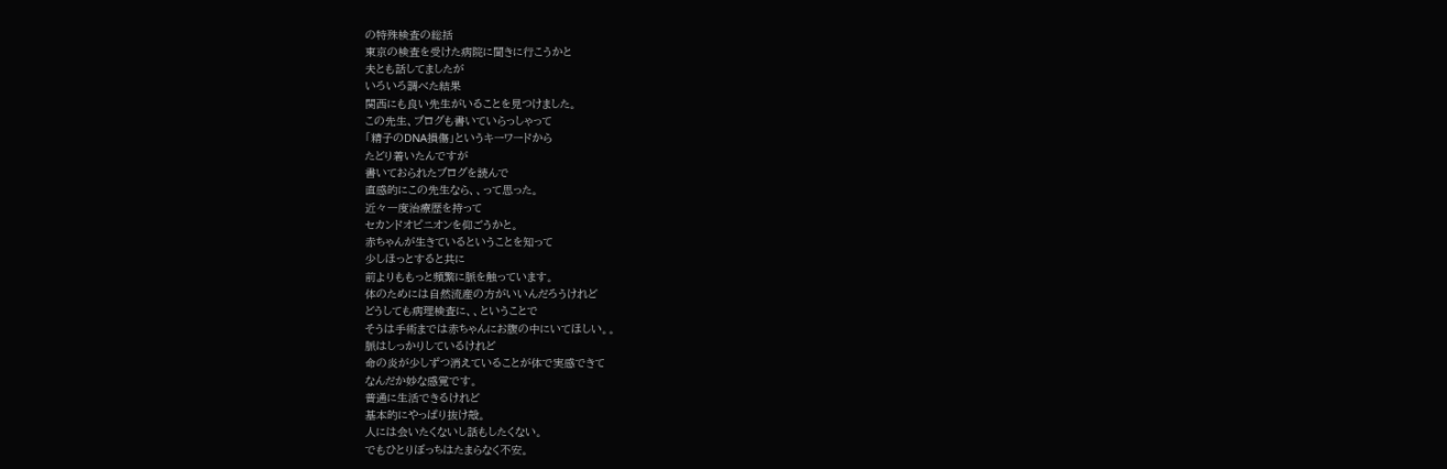の特殊検査の総括
東京の検査を受けた病院に聞きに行こうかと
夫とも話してましたが
いろいろ調べた結果
関西にも良い先生がいることを見つけました。
この先生、ブログも書いていらっしゃって
「精子のDNA損傷」というキーワードから
たどり着いたんですが
書いておられたブログを読んで
直感的にこの先生なら、、って思った。
近々一度治療歴を持って
セカンドオピニオンを仰ごうかと。
赤ちゃんが生きているということを知って
少しほっとすると共に
前よりももっと頻繁に脈を触っています。
体のためには自然流産の方がいいんだろうけれど
どうしても病理検査に、、ということで
そうは手術までは赤ちゃんにお腹の中にいてほしい。。
脈はしっかりしているけれど
命の炎が少しずつ消えていることが体で実感できて
なんだか妙な感覚です。
普通に生活できるけれど
基本的にやっぱり抜け殻。
人には会いたくないし話もしたくない。
でもひとりぼっちはたまらなく不安。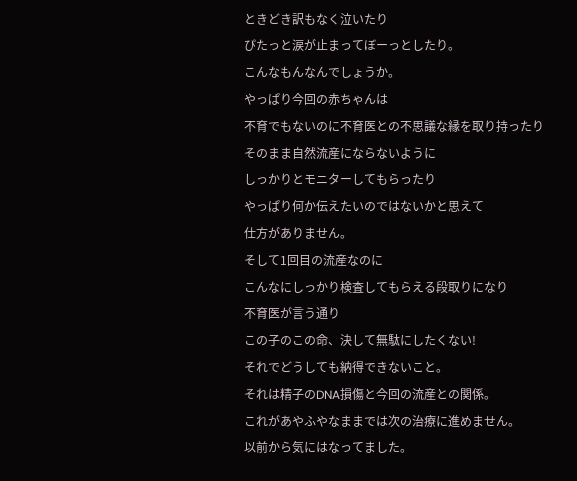ときどき訳もなく泣いたり
ぴたっと涙が止まってぼーっとしたり。
こんなもんなんでしょうか。
やっぱり今回の赤ちゃんは
不育でもないのに不育医との不思議な縁を取り持ったり
そのまま自然流産にならないように
しっかりとモニターしてもらったり
やっぱり何か伝えたいのではないかと思えて
仕方がありません。
そして1回目の流産なのに
こんなにしっかり検査してもらえる段取りになり
不育医が言う通り
この子のこの命、決して無駄にしたくない!
それでどうしても納得できないこと。
それは精子のDNA損傷と今回の流産との関係。
これがあやふやなままでは次の治療に進めません。
以前から気にはなってました。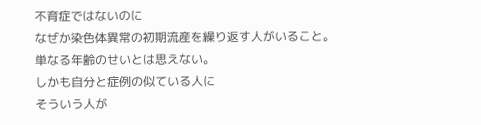不育症ではないのに
なぜか染色体異常の初期流産を繰り返す人がいること。
単なる年齢のせいとは思えない。
しかも自分と症例の似ている人に
そういう人が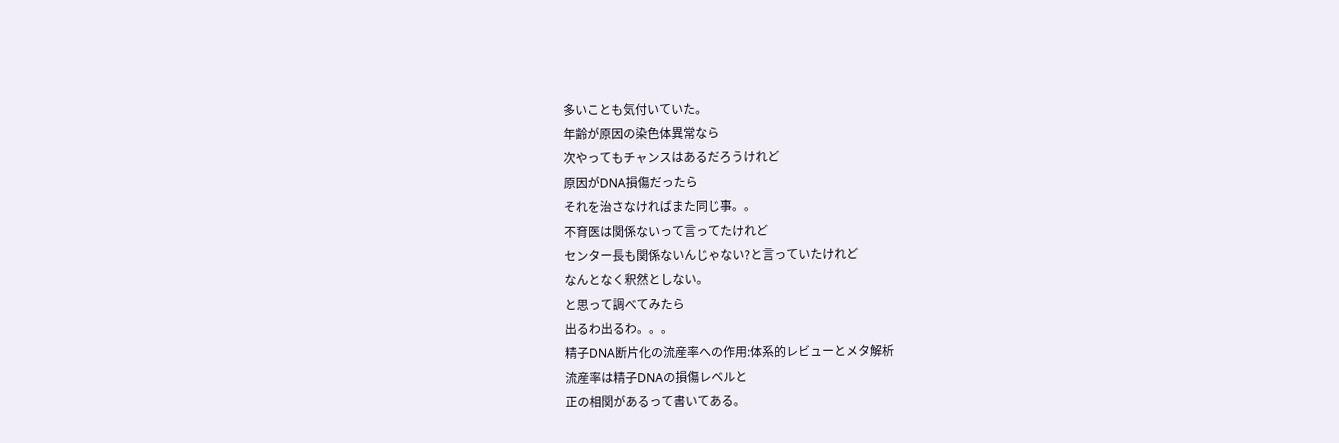多いことも気付いていた。
年齢が原因の染色体異常なら
次やってもチャンスはあるだろうけれど
原因がDNA損傷だったら
それを治さなければまた同じ事。。
不育医は関係ないって言ってたけれど
センター長も関係ないんじゃない?と言っていたけれど
なんとなく釈然としない。
と思って調べてみたら
出るわ出るわ。。。
精子DNA断片化の流産率への作用:体系的レビューとメタ解析
流産率は精子DNAの損傷レベルと
正の相関があるって書いてある。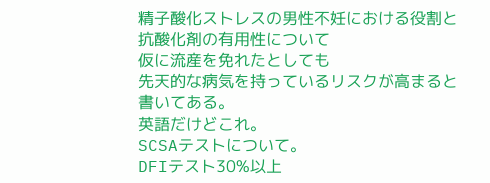精子酸化ストレスの男性不妊における役割と
抗酸化剤の有用性について
仮に流産を免れたとしても
先天的な病気を持っているリスクが高まると書いてある。
英語だけどこれ。
SCSAテストについて。
DFIテスト30%以上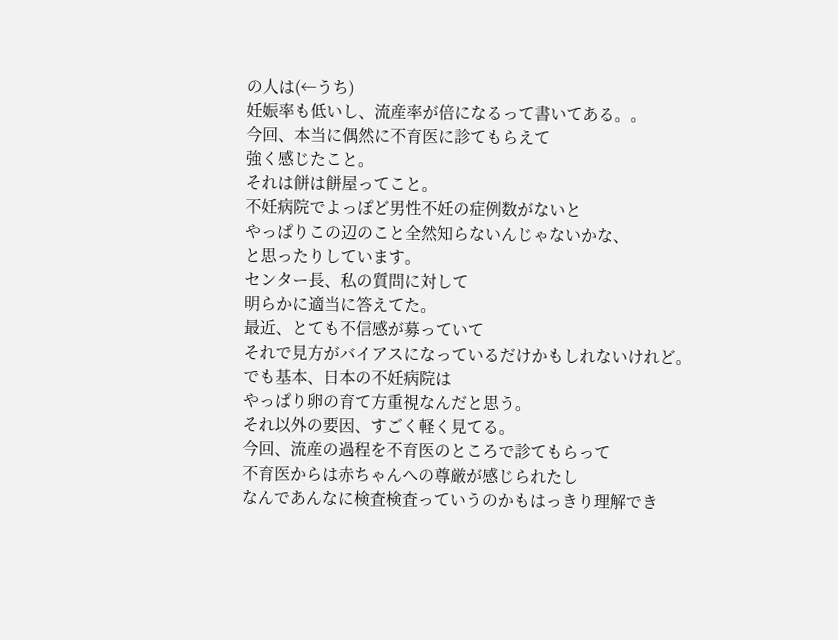の人は(←うち)
妊娠率も低いし、流産率が倍になるって書いてある。。
今回、本当に偶然に不育医に診てもらえて
強く感じたこと。
それは餅は餅屋ってこと。
不妊病院でよっぽど男性不妊の症例数がないと
やっぱりこの辺のこと全然知らないんじゃないかな、
と思ったりしています。
センター長、私の質問に対して
明らかに適当に答えてた。
最近、とても不信感が募っていて
それで見方がバイアスになっているだけかもしれないけれど。
でも基本、日本の不妊病院は
やっぱり卵の育て方重視なんだと思う。
それ以外の要因、すごく軽く見てる。
今回、流産の過程を不育医のところで診てもらって
不育医からは赤ちゃんへの尊厳が感じられたし
なんであんなに検査検査っていうのかもはっきり理解でき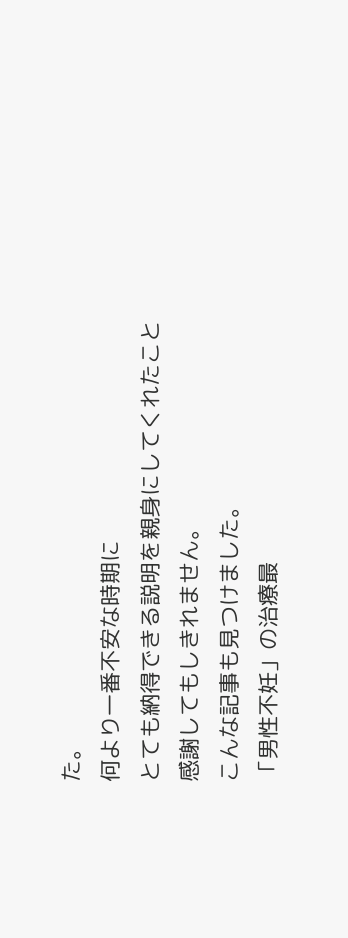た。
何より一番不安な時期に
とても納得できる説明を親身にしてくれたこと
感謝してもしきれません。
こんな記事も見つけました。
「男性不妊」の治療最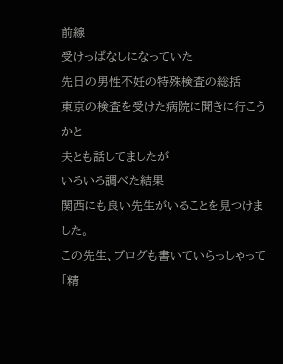前線
受けっぱなしになっていた
先日の男性不妊の特殊検査の総括
東京の検査を受けた病院に聞きに行こうかと
夫とも話してましたが
いろいろ調べた結果
関西にも良い先生がいることを見つけました。
この先生、ブログも書いていらっしゃって
「精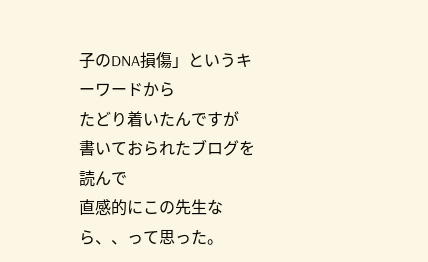子のDNA損傷」というキーワードから
たどり着いたんですが
書いておられたブログを読んで
直感的にこの先生なら、、って思った。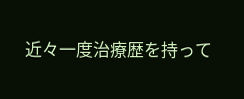近々一度治療歴を持って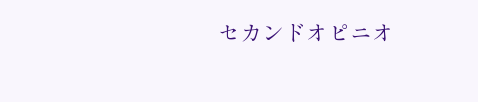セカンドオピニオ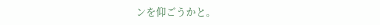ンを仰ごうかと。